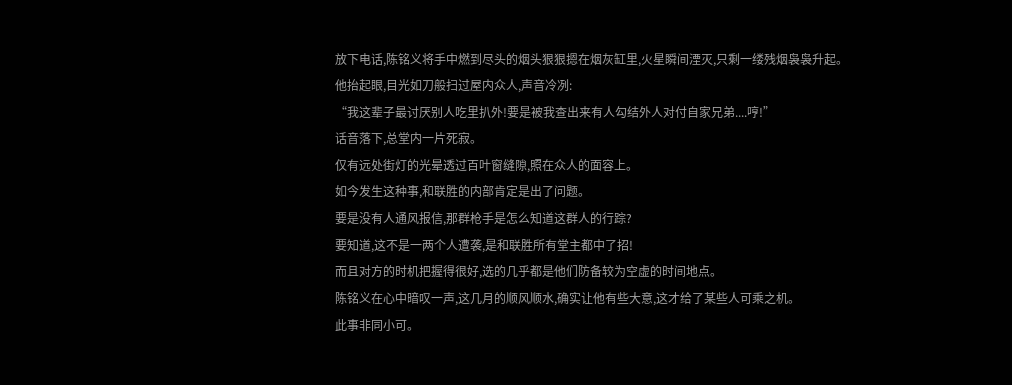放下电话,陈铭义将手中燃到尽头的烟头狠狠摁在烟灰缸里,火星瞬间湮灭,只剩一缕残烟袅袅升起。
他抬起眼,目光如刀般扫过屋内众人,声音冷冽:
“我这辈子最讨厌别人吃里扒外!要是被我查出来有人勾结外人对付自家兄弟....哼!”
话音落下,总堂内一片死寂。
仅有远处街灯的光晕透过百叶窗缝隙,照在众人的面容上。
如今发生这种事,和联胜的内部肯定是出了问题。
要是没有人通风报信,那群枪手是怎么知道这群人的行踪?
要知道,这不是一两个人遭袭,是和联胜所有堂主都中了招!
而且对方的时机把握得很好,选的几乎都是他们防备较为空虚的时间地点。
陈铭义在心中暗叹一声,这几月的顺风顺水,确实让他有些大意,这才给了某些人可乘之机。
此事非同小可。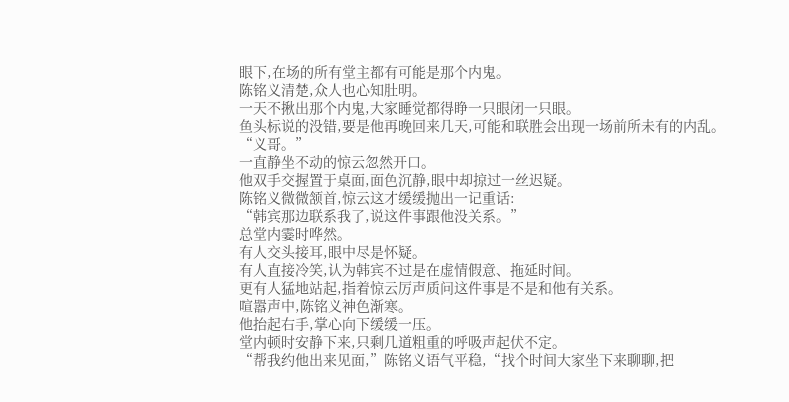眼下,在场的所有堂主都有可能是那个内鬼。
陈铭义清楚,众人也心知肚明。
一天不揪出那个内鬼,大家睡觉都得睁一只眼闭一只眼。
鱼头标说的没错,要是他再晚回来几天,可能和联胜会出现一场前所未有的内乱。
“义哥。”
一直静坐不动的惊云忽然开口。
他双手交握置于桌面,面色沉静,眼中却掠过一丝迟疑。
陈铭义微微颔首,惊云这才缓缓抛出一记重话:
“韩宾那边联系我了,说这件事跟他没关系。”
总堂内霎时哗然。
有人交头接耳,眼中尽是怀疑。
有人直接冷笑,认为韩宾不过是在虚情假意、拖延时间。
更有人猛地站起,指着惊云厉声质问这件事是不是和他有关系。
喧嚣声中,陈铭义神色渐寒。
他抬起右手,掌心向下缓缓一压。
堂内顿时安静下来,只剩几道粗重的呼吸声起伏不定。
“帮我约他出来见面,”陈铭义语气平稳,“找个时间大家坐下来聊聊,把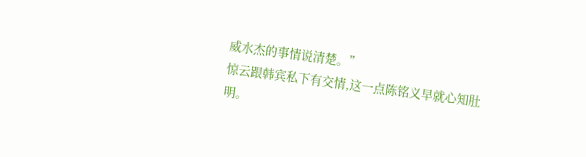威水杰的事情说清楚。”
惊云跟韩宾私下有交情,这一点陈铭义早就心知肚明。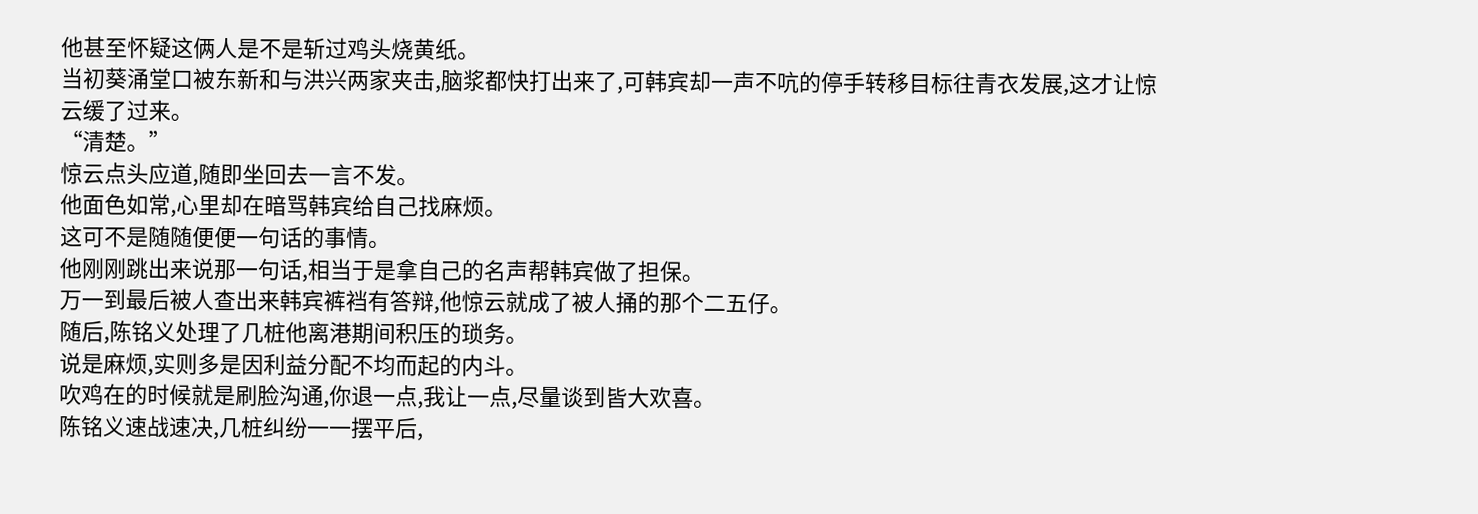他甚至怀疑这俩人是不是斩过鸡头烧黄纸。
当初葵涌堂口被东新和与洪兴两家夹击,脑浆都快打出来了,可韩宾却一声不吭的停手转移目标往青衣发展,这才让惊云缓了过来。
“清楚。”
惊云点头应道,随即坐回去一言不发。
他面色如常,心里却在暗骂韩宾给自己找麻烦。
这可不是随随便便一句话的事情。
他刚刚跳出来说那一句话,相当于是拿自己的名声帮韩宾做了担保。
万一到最后被人查出来韩宾裤裆有答辩,他惊云就成了被人捅的那个二五仔。
随后,陈铭义处理了几桩他离港期间积压的琐务。
说是麻烦,实则多是因利益分配不均而起的内斗。
吹鸡在的时候就是刷脸沟通,你退一点,我让一点,尽量谈到皆大欢喜。
陈铭义速战速决,几桩纠纷一一摆平后,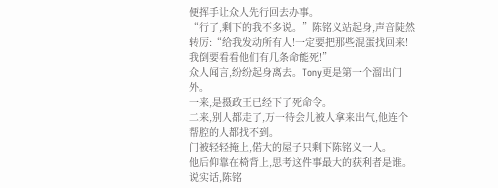便挥手让众人先行回去办事。
“行了,剩下的我不多说。”陈铭义站起身,声音陡然转厉:“给我发动所有人!一定要把那些混蛋找回来!我倒要看看他们有几条命能死!”
众人闻言,纷纷起身离去。Tony更是第一个溜出门外。
一来,是摄政王已经下了死命令。
二来,别人都走了,万一待会儿被人拿来出气,他连个帮腔的人都找不到。
门被轻轻掩上,偌大的屋子只剩下陈铭义一人。
他后仰靠在椅背上,思考这件事最大的获利者是谁。
说实话,陈铭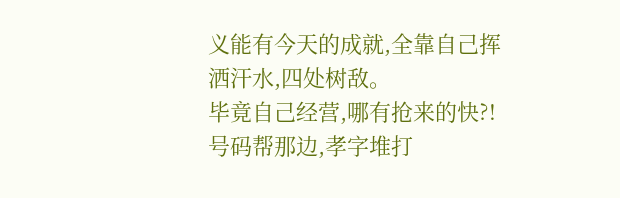义能有今天的成就,全靠自己挥洒汗水,四处树敌。
毕竟自己经营,哪有抢来的快?!
号码帮那边,孝字堆打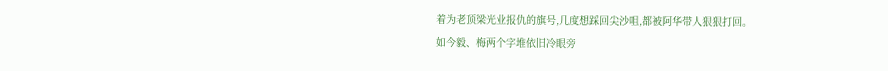着为老顶梁光业报仇的旗号,几度想踩回尖沙咀,都被阿华带人狠狠打回。
如今毅、梅两个字堆依旧冷眼旁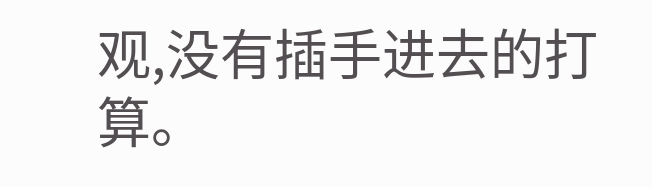观,没有插手进去的打算。